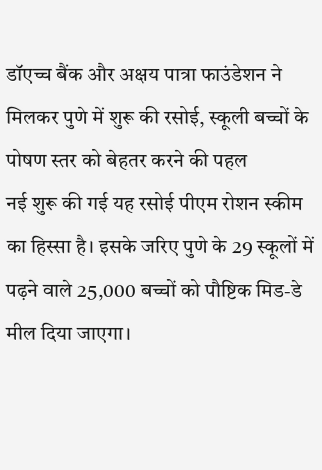डॉएच्च बैंक और अक्षय पात्रा फाउंडेशन ने मिलकर पुणे में शुरू की रसोई, स्कूली बच्चों के पोषण स्तर को बेहतर करने की पहल
नई शुरू की गई यह रसोई पीएम रोशन स्कीम का हिस्सा है। इसके जरिए पुणे के 29 स्कूलों में पढ़ने वाले 25,000 बच्चों को पौष्टिक मिड-डे मील दिया जाएगा।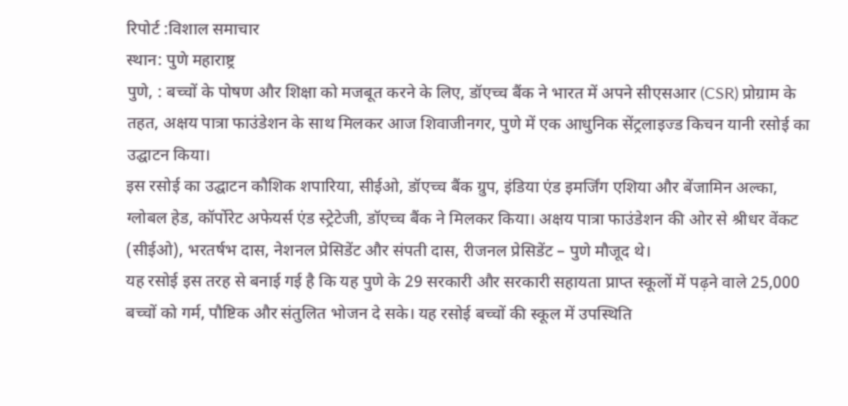रिपोर्ट :विशाल समाचार
स्थान: पुणे महाराष्ट्र
पुणे, : बच्चों के पोषण और शिक्षा को मजबूत करने के लिए, डॉएच्च बैंक ने भारत में अपने सीएसआर (CSR) प्रोग्राम के तहत, अक्षय पात्रा फाउंडेशन के साथ मिलकर आज शिवाजीनगर, पुणे में एक आधुनिक सेंट्रलाइज्ड किचन यानी रसोई का उद्घाटन किया।
इस रसोई का उद्घाटन कौशिक शपारिया, सीईओ, डॉएच्च बैंक ग्रुप, इंडिया एंड इमर्जिंग एशिया और बेंजामिन अल्का, ग्लोबल हेड, कॉर्पोरेट अफेयर्स एंड स्ट्रेटेजी, डॉएच्च बैंक ने मिलकर किया। अक्षय पात्रा फाउंडेशन की ओर से श्रीधर वेंकट (सीईओ), भरतर्षभ दास, नेशनल प्रेसिडेंट और संपती दास, रीजनल प्रेसिडेंट – पुणे मौजूद थे।
यह रसोई इस तरह से बनाई गई है कि यह पुणे के 29 सरकारी और सरकारी सहायता प्राप्त स्कूलों में पढ़ने वाले 25,000 बच्चों को गर्म, पौष्टिक और संतुलित भोजन दे सके। यह रसोई बच्चों की स्कूल में उपस्थिति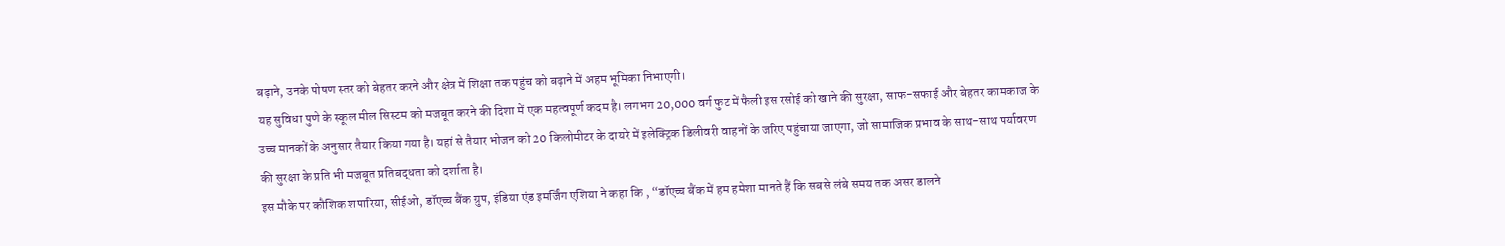बढ़ाने, उनके पोषण स्तर को बेहतर करने और क्षेत्र में शिक्षा तक पहुंच को बढ़ाने में अहम भूमिका निभाएगी।
यह सुविधा पुणे के स्कूल मील सिस्टम को मजबूत करने की दिशा में एक महत्वपूर्ण कदम है। लगभग 20,000 वर्ग फुट में फैली इस रसोई को खाने की सुरक्षा, साफ-सफाई और बेहतर कामकाज के उच्च मानकों के अनुसार तैयार किया गया है। यहां से तैयार भोजन को 20 किलोमीटर के दायरे में इलेक्ट्रिक डिलीवरी वाहनों के जरिए पहुंचाया जाएगा, जो सामाजिक प्रभाव के साथ-साथ पर्यावरण की सुरक्षा के प्रति भी मजबूत प्रतिबद्धता को दर्शाता है।
इस मौके पर कौशिक शपारिया, सीईओ, डॉएच्च बैंक ग्रुप, इंडिया एंड इमर्जिंग एशिया ने कहा कि , “डॉएच्च बैंक में हम हमेशा मानते हैं कि सबसे लंबे समय तक असर डालने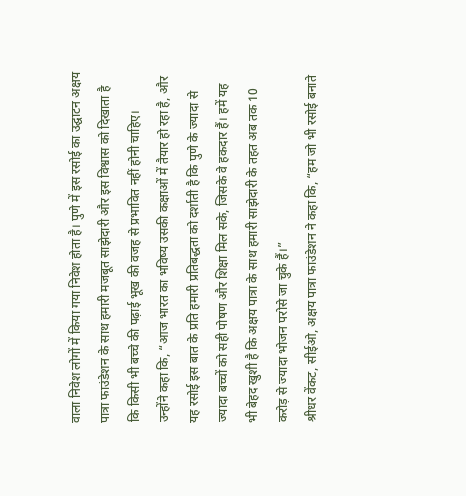वाला निवेश लोगों में किया गया निवेश होता है। पुणे में इस रसोई का उद्घाटन अक्षय पात्रा फाउंडेशन के साथ हमारी मजबूत साझेदारी और इस विश्वास को दिखाता है कि किसी भी बच्चे की पढ़ाई भूख की वजह से प्रभावित नहीं होनी चाहिए।
उन्होंने कहा कि, “आज भारत का भविष्य उसकी कक्षाओं में तैयार हो रहा है, और यह रसोई इस बात के प्रति हमारी प्रतिबद्धता को दर्शाती है कि पुणे के ज्यादा से ज्यादा बच्चों को सही पोषण और शिक्षा मिल सके, जिसके वे हकदार हैं। हमें यह भी बेहद खुशी है कि अक्षय पात्रा के साथ हमारी साझेदारी के तहत अब तक 10 करोड़ से ज्यादा भोजन परोसे जा चुके हैं।”
श्रीधर वेंकट, सीईओ, अक्षय पात्रा फाउंडेशन ने कहा कि, “हम जो भी रसोई बनाते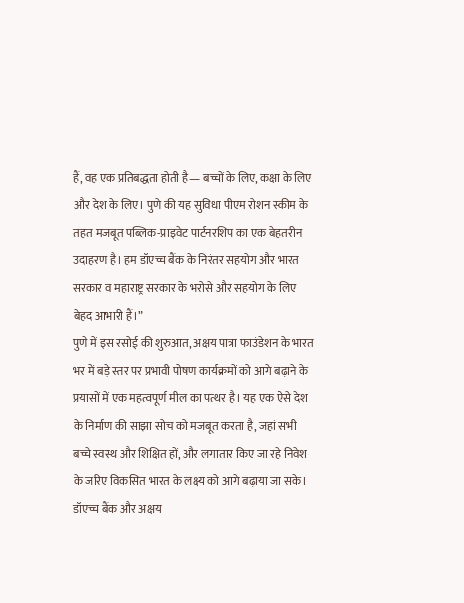हैं, वह एक प्रतिबद्धता होती है— बच्चों के लिए, कक्षा के लिए और देश के लिए। पुणे की यह सुविधा पीएम रोशन स्कीम के तहत मजबूत पब्लिक-प्राइवेट पार्टनरशिप का एक बेहतरीन उदाहरण है। हम डॉएच्च बैंक के निरंतर सहयोग और भारत सरकार व महाराष्ट्र सरकार के भरोसे और सहयोग के लिए बेहद आभारी हैं।”
पुणे में इस रसोई की शुरुआत, अक्षय पात्रा फाउंडेशन के भारत भर में बड़े स्तर पर प्रभावी पोषण कार्यक्रमों को आगे बढ़ाने के प्रयासों में एक महत्वपूर्ण मील का पत्थर है। यह एक ऐसे देश के निर्माण की साझा सोच को मजबूत करता है, जहां सभी बच्चे स्वस्थ और शिक्षित हों, और लगातार किए जा रहे निवेश के जरिए विकसित भारत के लक्ष्य को आगे बढ़ाया जा सके।
डॉएच्च बैंक और अक्षय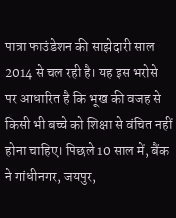पात्रा फाउंडेशन की साझेदारी साल 2014 से चल रही है। यह इस भरोसे पर आधारित है कि भूख की वजह से किसी भी बच्चे को शिक्षा से वंचित नहीं होना चाहिए। पिछले 10 साल में, बैंक ने गांधीनगर, जयपुर,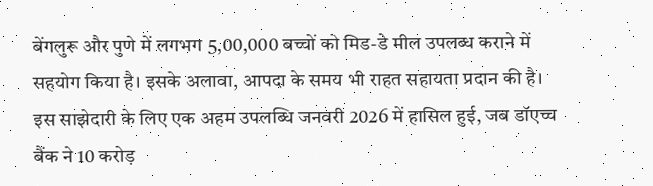बेंगलुरू और पुणे में लगभग 5,00,000 बच्चों को मिड-डे मील उपलब्ध कराने में सहयोग किया है। इसके अलावा, आपदा के समय भी राहत सहायता प्रदान की है।
इस साझेदारी के लिए एक अहम उपलब्धि जनवरी 2026 में हासिल हुई, जब डॉएच्च बैंक ने 10 करोड़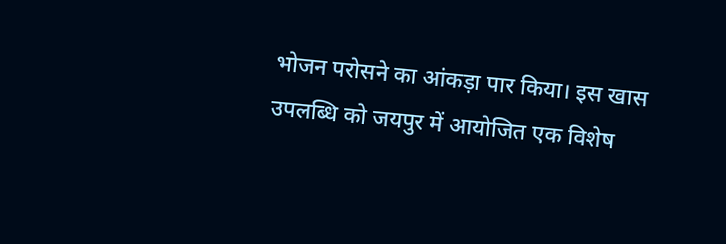भोजन परोसने का आंकड़ा पार किया। इस खास उपलब्धि को जयपुर में आयोजित एक विशेष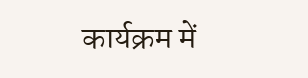कार्यक्रम में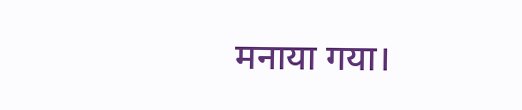मनाया गया।